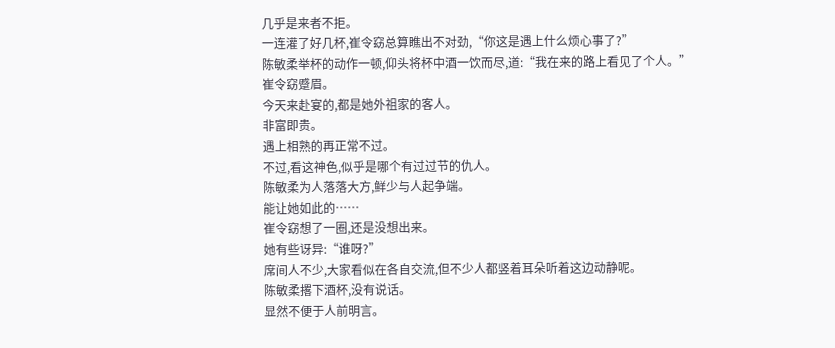几乎是来者不拒。
一连灌了好几杯,崔令窈总算瞧出不对劲,“你这是遇上什么烦心事了?”
陈敏柔举杯的动作一顿,仰头将杯中酒一饮而尽,道:“我在来的路上看见了个人。”
崔令窈蹙眉。
今天来赴宴的,都是她外祖家的客人。
非富即贵。
遇上相熟的再正常不过。
不过,看这神色,似乎是哪个有过过节的仇人。
陈敏柔为人落落大方,鲜少与人起争端。
能让她如此的……
崔令窈想了一圈,还是没想出来。
她有些讶异:“谁呀?”
席间人不少,大家看似在各自交流,但不少人都竖着耳朵听着这边动静呢。
陈敏柔撂下酒杯,没有说话。
显然不便于人前明言。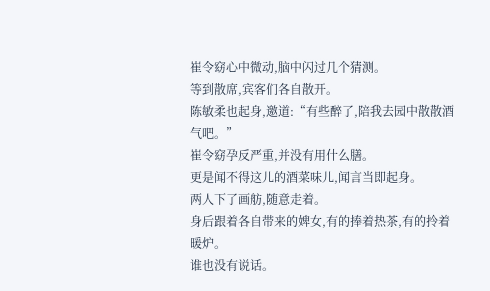崔令窈心中微动,脑中闪过几个猜测。
等到散席,宾客们各自散开。
陈敏柔也起身,邀道:“有些醉了,陪我去园中散散酒气吧。”
崔令窈孕反严重,并没有用什么膳。
更是闻不得这儿的酒菜味儿,闻言当即起身。
两人下了画舫,随意走着。
身后跟着各自带来的婢女,有的捧着热茶,有的拎着暖炉。
谁也没有说话。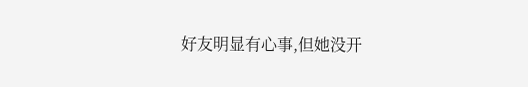好友明显有心事,但她没开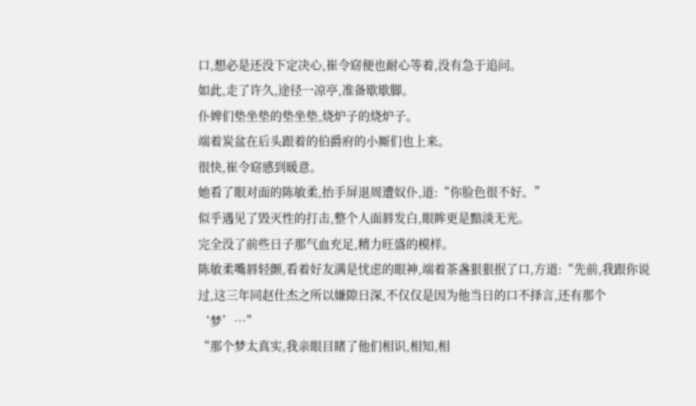口,想必是还没下定决心,崔令窈便也耐心等着,没有急于追问。
如此,走了许久,途径一凉亭,准备歇歇脚。
仆婢们垫坐垫的垫坐垫,烧炉子的烧炉子。
端着炭盆在后头跟着的伯爵府的小厮们也上来。
很快,崔令窈感到暖意。
她看了眼对面的陈敏柔,抬手屏退周遭奴仆,道:“你脸色很不好。”
似乎遇见了毁灭性的打击,整个人面唇发白,眼眸更是黯淡无光。
完全没了前些日子那气血充足,精力旺盛的模样。
陈敏柔嘴唇轻颤,看着好友满是忧虑的眼神,端着茶盏狠狠抿了口,方道:“先前,我跟你说过,这三年同赵仕杰之所以嫌隙日深,不仅仅是因为他当日的口不择言,还有那个‘梦’…”
“那个梦太真实,我亲眼目睹了他们相识,相知,相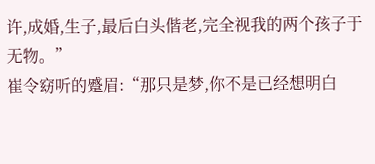许,成婚,生子,最后白头偕老,完全视我的两个孩子于无物。”
崔令窈听的蹙眉:“那只是梦,你不是已经想明白